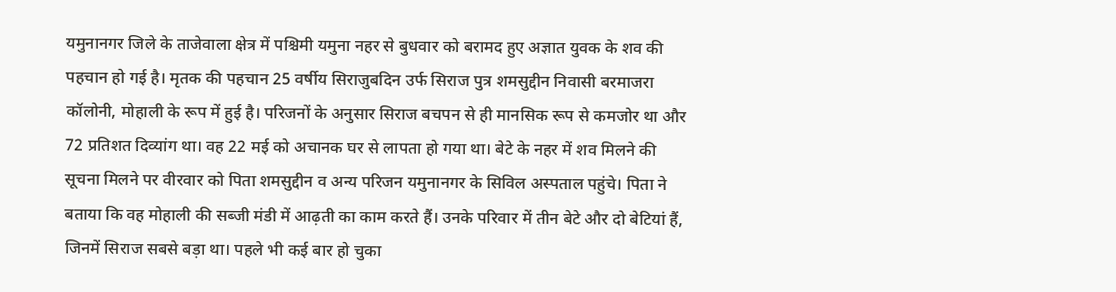यमुनानगर जिले के ताजेवाला क्षेत्र में पश्चिमी यमुना नहर से बुधवार को बरामद हुए अज्ञात युवक के शव की पहचान हो गई है। मृतक की पहचान 25 वर्षीय सिराजुबदिन उर्फ सिराज पुत्र शमसुद्दीन निवासी बरमाजरा कॉलोनी, मोहाली के रूप में हुई है। परिजनों के अनुसार सिराज बचपन से ही मानसिक रूप से कमजोर था और 72 प्रतिशत दिव्यांग था। वह 22 मई को अचानक घर से लापता हो गया था। बेटे के नहर में शव मिलने की सूचना मिलने पर वीरवार को पिता शमसुद्दीन व अन्य परिजन यमुनानगर के सिविल अस्पताल पहुंचे। पिता ने बताया कि वह मोहाली की सब्जी मंडी में आढ़ती का काम करते हैं। उनके परिवार में तीन बेटे और दो बेटियां हैं, जिनमें सिराज सबसे बड़ा था। पहले भी कई बार हो चुका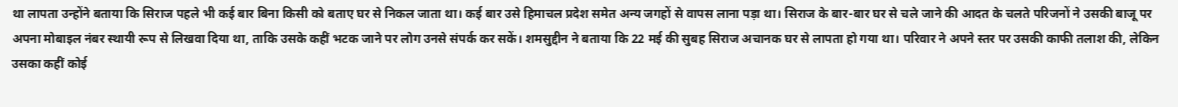था लापता उन्होंने बताया कि सिराज पहले भी कई बार बिना किसी को बताए घर से निकल जाता था। कई बार उसे हिमाचल प्रदेश समेत अन्य जगहों से वापस लाना पड़ा था। सिराज के बार-बार घर से चले जाने की आदत के चलते परिजनों ने उसकी बाजू पर अपना मोबाइल नंबर स्थायी रूप से लिखवा दिया था, ताकि उसके कहीं भटक जाने पर लोग उनसे संपर्क कर सकें। शमसुद्दीन ने बताया कि 22 मई की सुबह सिराज अचानक घर से लापता हो गया था। परिवार ने अपने स्तर पर उसकी काफी तलाश की, लेकिन उसका कहीं कोई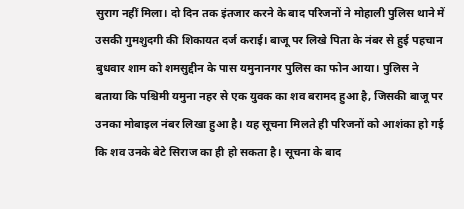सुराग नहीं मिला। दो दिन तक इंतजार करने के बाद परिजनों ने मोहाली पुलिस थाने में उसकी गुमशुदगी की शिकायत दर्ज कराई। बाजू पर लिखे पिता के नंबर से हुई पहचान बुधवार शाम को शमसुद्दीन के पास यमुनानगर पुलिस का फोन आया। पुलिस ने बताया कि पश्चिमी यमुना नहर से एक युवक का शव बरामद हुआ है, जिसकी बाजू पर उनका मोबाइल नंबर लिखा हुआ है। यह सूचना मिलते ही परिजनों को आशंका हो गई कि शव उनके बेटे सिराज का ही हो सकता है। सूचना के बाद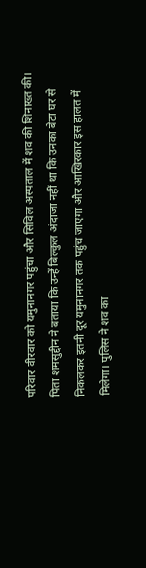परिवार वीरवार को यमुनानगर पहुंचा और सिविल अस्पताल में शव की शिनाख्त की। पिता शमसुद्दीन ने बताया कि उन्हें बिल्कुल अंदाजा नहीं था कि उनका बेटा घर से निकलकर इतनी दूर यमुनानगर तक पहुंच जाएगा और आखिरकार इस हालत में मिलेगा। पुलिस ने शव का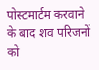पोस्टमार्टम करवाने के बाद शव परिजनों को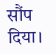सौंप दिया।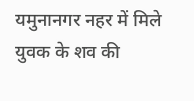यमुनानगर नहर में मिले युवक के शव की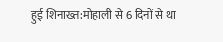हुई शिनाख्त:मोहाली से 6 दिनों से था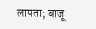लापता; बाजू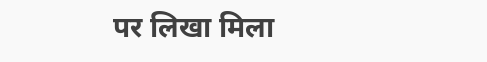पर लिखा मिला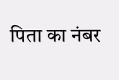पिता का नंबर